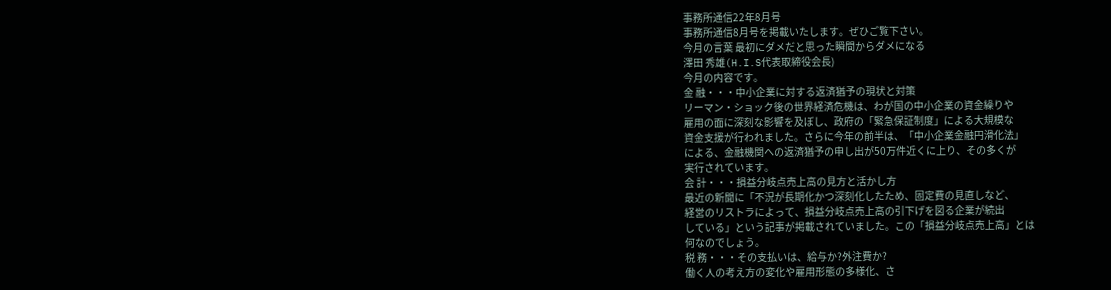事務所通信22年8月号
事務所通信8月号を掲載いたします。ぜひご覧下さい。
今月の言葉 最初にダメだと思った瞬間からダメになる
澤田 秀雄(H.I.S代表取締役会長)
今月の内容です。
金 融・・・中小企業に対する返済猶予の現状と対策
リーマン・ショック後の世界経済危機は、わが国の中小企業の資金繰りや
雇用の面に深刻な影響を及ぼし、政府の「緊急保証制度」による大規模な
資金支援が行われました。さらに今年の前半は、「中小企業金融円滑化法」
による、金融機関への返済猶予の申し出が50万件近くに上り、その多くが
実行されています。
会 計・・・損益分岐点売上高の見方と活かし方
最近の新聞に「不況が長期化かつ深刻化したため、固定費の見直しなど、
経営のリストラによって、損益分岐点売上高の引下げを図る企業が続出
している」という記事が掲載されていました。この「損益分岐点売上高」とは
何なのでしょう。
税 務・・・その支払いは、給与か?外注費か?
働く人の考え方の変化や雇用形態の多様化、さ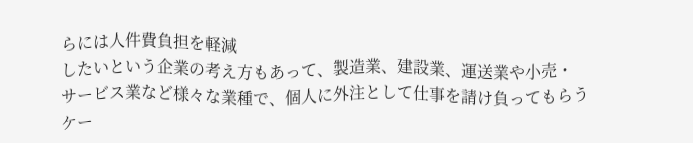らには人件費負担を軽減
したいという企業の考え方もあって、製造業、建設業、運送業や小売・
サービス業など様々な業種で、個人に外注として仕事を請け負ってもらう
ケー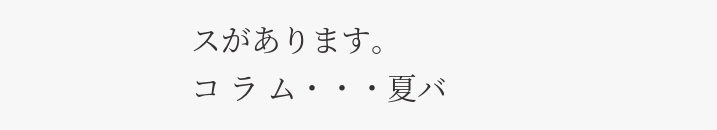スがあります。
コ ラ ム・・・夏バ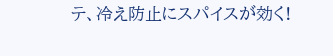テ、冷え防止にスパイスが効く!